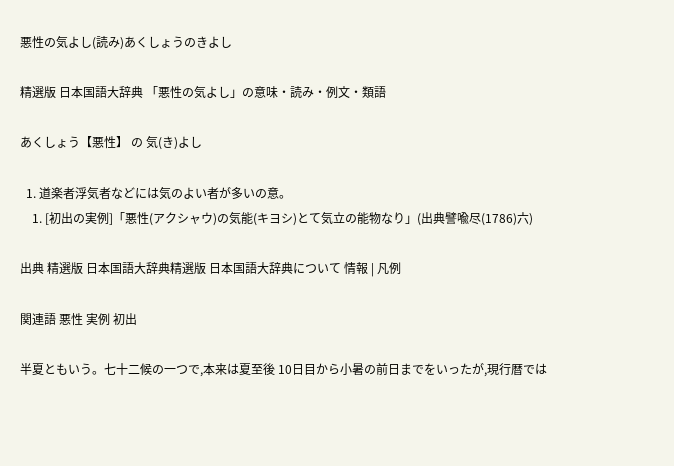悪性の気よし(読み)あくしょうのきよし

精選版 日本国語大辞典 「悪性の気よし」の意味・読み・例文・類語

あくしょう【悪性】 の 気(き)よし

  1. 道楽者浮気者などには気のよい者が多いの意。
    1. [初出の実例]「悪性(アクシャウ)の気能(キヨシ)とて気立の能物なり」(出典譬喩尽(1786)六)

出典 精選版 日本国語大辞典精選版 日本国語大辞典について 情報 | 凡例

関連語 悪性 実例 初出

半夏ともいう。七十二候の一つで,本来は夏至後 10日目から小暑の前日までをいったが,現行暦では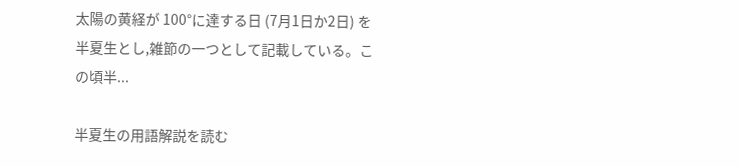太陽の黄経が 100°に達する日 (7月1日か2日) を半夏生とし,雑節の一つとして記載している。この頃半...

半夏生の用語解説を読む